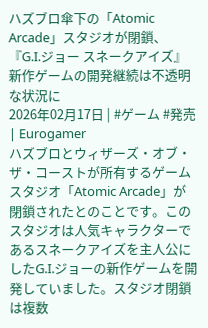ハズブロ傘下の「Atomic Arcade」スタジオが閉鎖、『G.I.ジョー スネークアイズ』新作ゲームの開発継続は不透明な状況に
2026年02月17日 | #ゲーム #発売 | Eurogamer
ハズブロとウィザーズ・オブ・ザ・コーストが所有するゲームスタジオ「Atomic Arcade」が閉鎖されたとのことです。このスタジオは人気キャラクターであるスネークアイズを主人公にしたG.I.ジョーの新作ゲームを開発していました。スタジオ閉鎖は複数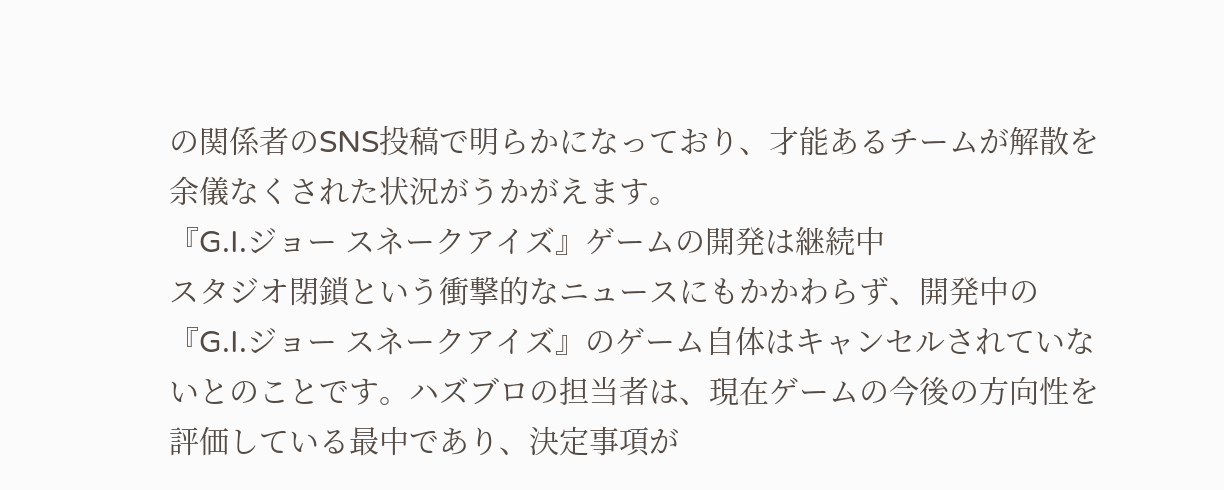の関係者のSNS投稿で明らかになっており、才能あるチームが解散を余儀なくされた状況がうかがえます。
『G.I.ジョー スネークアイズ』ゲームの開発は継続中
スタジオ閉鎖という衝撃的なニュースにもかかわらず、開発中の『G.I.ジョー スネークアイズ』のゲーム自体はキャンセルされていないとのことです。ハズブロの担当者は、現在ゲームの今後の方向性を評価している最中であり、決定事項が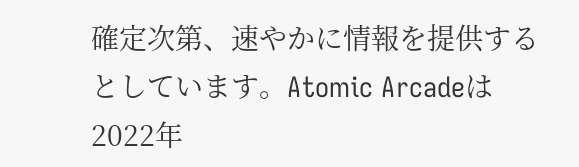確定次第、速やかに情報を提供するとしています。Atomic Arcadeは2022年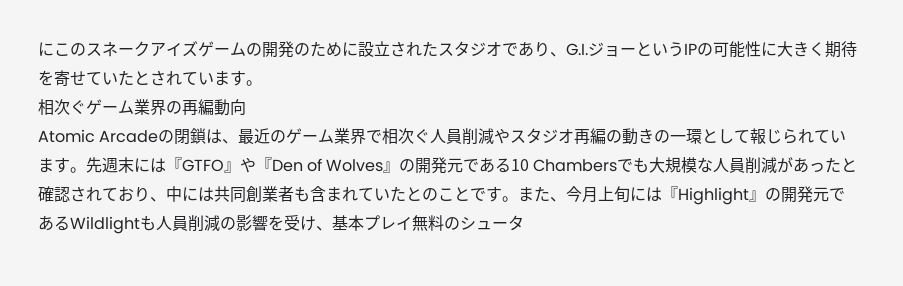にこのスネークアイズゲームの開発のために設立されたスタジオであり、G.I.ジョーというIPの可能性に大きく期待を寄せていたとされています。
相次ぐゲーム業界の再編動向
Atomic Arcadeの閉鎖は、最近のゲーム業界で相次ぐ人員削減やスタジオ再編の動きの一環として報じられています。先週末には『GTFO』や『Den of Wolves』の開発元である10 Chambersでも大規模な人員削減があったと確認されており、中には共同創業者も含まれていたとのことです。また、今月上旬には『Highlight』の開発元であるWildlightも人員削減の影響を受け、基本プレイ無料のシュータ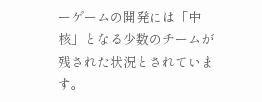ーゲームの開発には「中核」となる少数のチームが残された状況とされています。